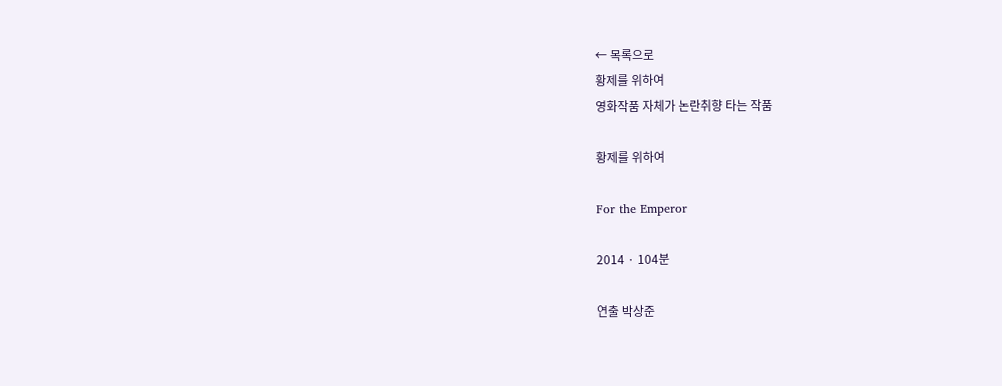← 목록으로
황제를 위하여
영화작품 자체가 논란취향 타는 작품

황제를 위하여

For the Emperor

2014 · 104분

연출 박상준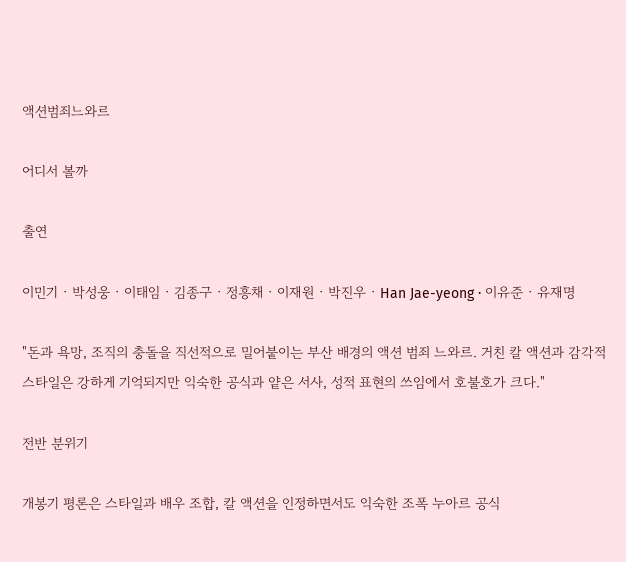액션범죄느와르

어디서 볼까

출연

이민기 · 박성웅 · 이태임 · 김종구 · 정흥채 · 이재원 · 박진우 · Han Jae-yeong · 이유준 · 유재명

"돈과 욕망, 조직의 충돌을 직선적으로 밀어붙이는 부산 배경의 액션 범죄 느와르. 거친 칼 액션과 감각적 스타일은 강하게 기억되지만 익숙한 공식과 얕은 서사, 성적 표현의 쓰임에서 호불호가 크다."

전반 분위기

개봉기 평론은 스타일과 배우 조합, 칼 액션을 인정하면서도 익숙한 조폭 누아르 공식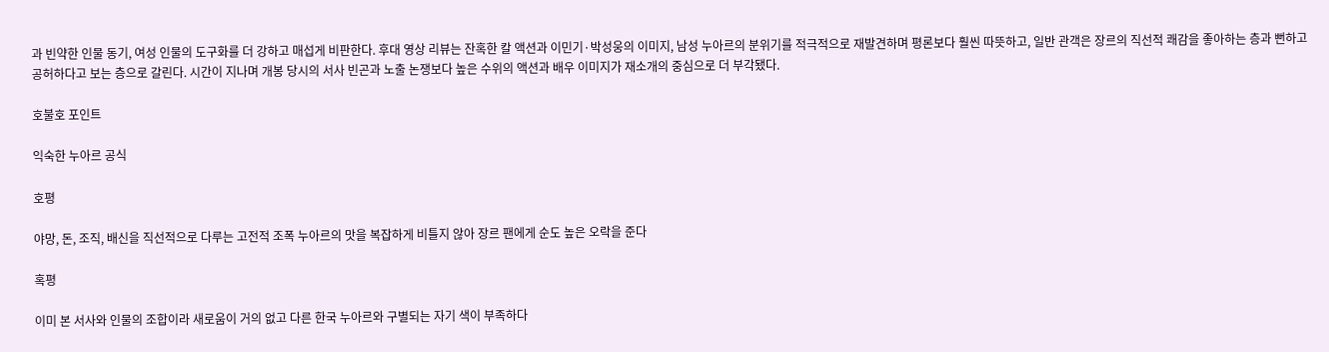과 빈약한 인물 동기, 여성 인물의 도구화를 더 강하고 매섭게 비판한다. 후대 영상 리뷰는 잔혹한 칼 액션과 이민기·박성웅의 이미지, 남성 누아르의 분위기를 적극적으로 재발견하며 평론보다 훨씬 따뜻하고, 일반 관객은 장르의 직선적 쾌감을 좋아하는 층과 뻔하고 공허하다고 보는 층으로 갈린다. 시간이 지나며 개봉 당시의 서사 빈곤과 노출 논쟁보다 높은 수위의 액션과 배우 이미지가 재소개의 중심으로 더 부각됐다.

호불호 포인트

익숙한 누아르 공식

호평

야망, 돈, 조직, 배신을 직선적으로 다루는 고전적 조폭 누아르의 맛을 복잡하게 비틀지 않아 장르 팬에게 순도 높은 오락을 준다

혹평

이미 본 서사와 인물의 조합이라 새로움이 거의 없고 다른 한국 누아르와 구별되는 자기 색이 부족하다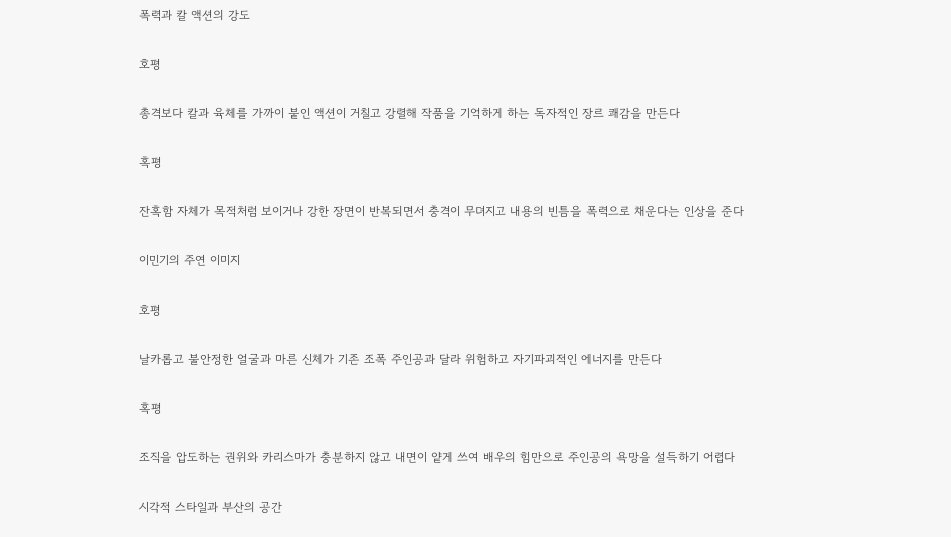폭력과 칼 액션의 강도

호평

총격보다 칼과 육체를 가까이 붙인 액션이 거칠고 강렬해 작품을 기억하게 하는 독자적인 장르 쾌감을 만든다

혹평

잔혹함 자체가 목적처럼 보이거나 강한 장면이 반복되면서 충격이 무뎌지고 내용의 빈틈을 폭력으로 채운다는 인상을 준다

이민기의 주연 이미지

호평

날카롭고 불안정한 얼굴과 마른 신체가 기존 조폭 주인공과 달라 위험하고 자기파괴적인 에너지를 만든다

혹평

조직을 압도하는 권위와 카리스마가 충분하지 않고 내면이 얕게 쓰여 배우의 힘만으로 주인공의 욕망을 설득하기 어렵다

시각적 스타일과 부산의 공간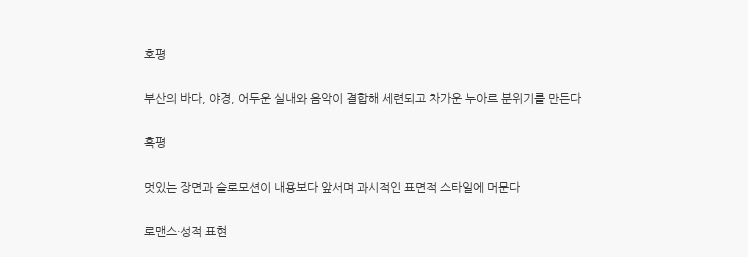호평

부산의 바다, 야경, 어두운 실내와 음악이 결합해 세련되고 차가운 누아르 분위기를 만든다

혹평

멋있는 장면과 슬로모션이 내용보다 앞서며 과시적인 표면적 스타일에 머문다

로맨스·성적 표현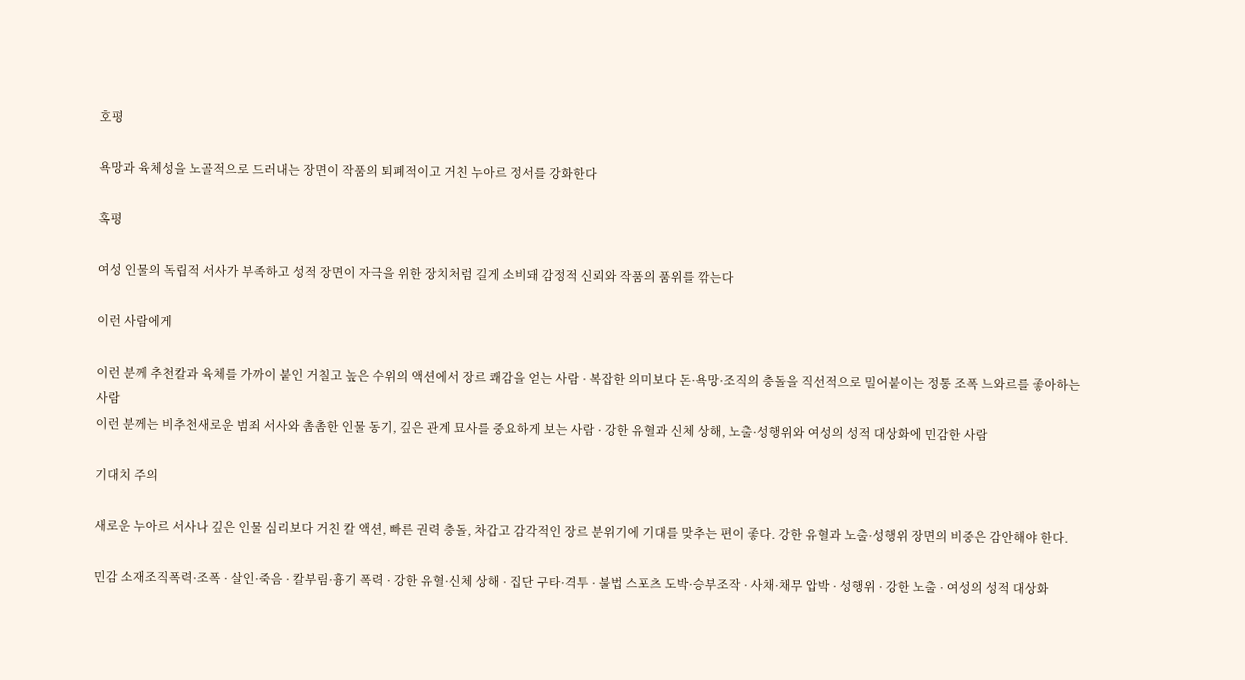호평

욕망과 육체성을 노골적으로 드러내는 장면이 작품의 퇴폐적이고 거친 누아르 정서를 강화한다

혹평

여성 인물의 독립적 서사가 부족하고 성적 장면이 자극을 위한 장치처럼 길게 소비돼 감정적 신뢰와 작품의 품위를 깎는다

이런 사람에게

이런 분께 추천칼과 육체를 가까이 붙인 거칠고 높은 수위의 액션에서 장르 쾌감을 얻는 사람 · 복잡한 의미보다 돈·욕망·조직의 충돌을 직선적으로 밀어붙이는 정통 조폭 느와르를 좋아하는 사람
이런 분께는 비추천새로운 범죄 서사와 촘촘한 인물 동기, 깊은 관계 묘사를 중요하게 보는 사람 · 강한 유혈과 신체 상해, 노출·성행위와 여성의 성적 대상화에 민감한 사람

기대치 주의

새로운 누아르 서사나 깊은 인물 심리보다 거친 칼 액션, 빠른 권력 충돌, 차갑고 감각적인 장르 분위기에 기대를 맞추는 편이 좋다. 강한 유혈과 노출·성행위 장면의 비중은 감안해야 한다.

민감 소재조직폭력·조폭 · 살인·죽음 · 칼부림·흉기 폭력 · 강한 유혈·신체 상해 · 집단 구타·격투 · 불법 스포츠 도박·승부조작 · 사채·채무 압박 · 성행위 · 강한 노출 · 여성의 성적 대상화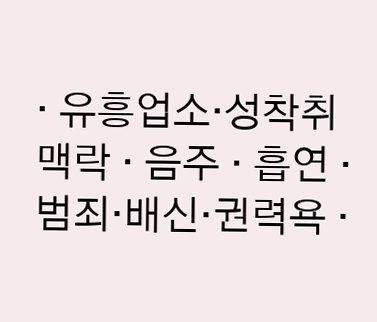· 유흥업소·성착취 맥락 · 음주 · 흡연 · 범죄·배신·권력욕 ·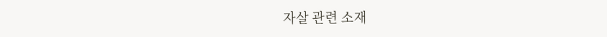자살 관련 소재